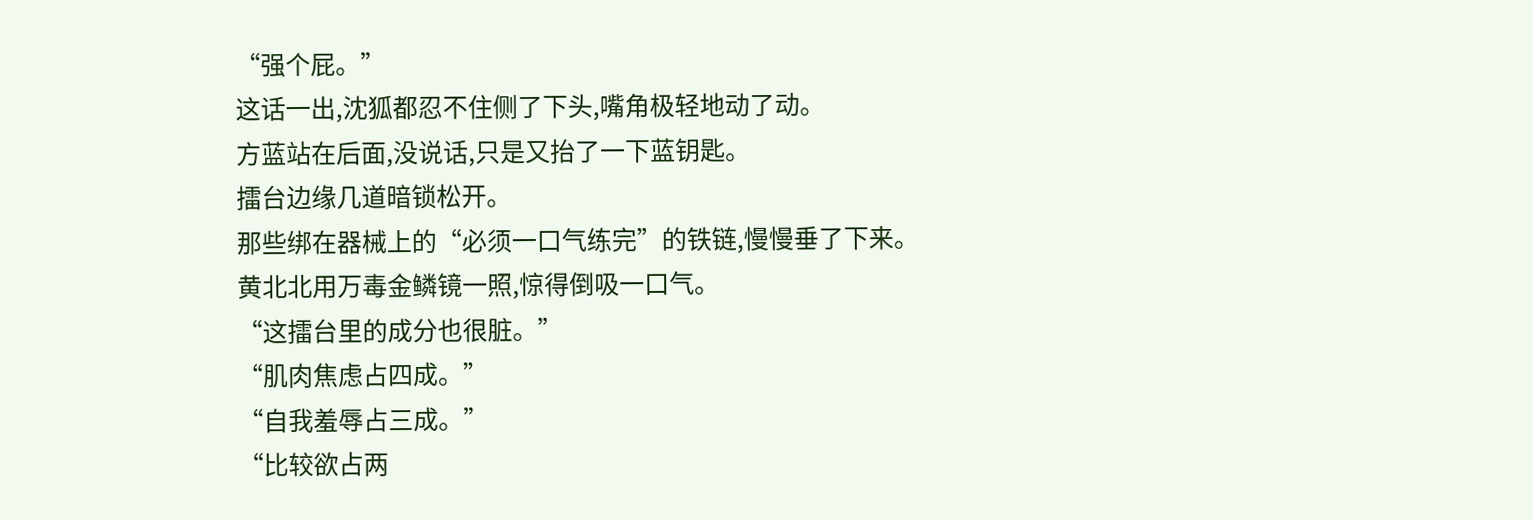“强个屁。”
这话一出,沈狐都忍不住侧了下头,嘴角极轻地动了动。
方蓝站在后面,没说话,只是又抬了一下蓝钥匙。
擂台边缘几道暗锁松开。
那些绑在器械上的“必须一口气练完”的铁链,慢慢垂了下来。
黄北北用万毒金鳞镜一照,惊得倒吸一口气。
“这擂台里的成分也很脏。”
“肌肉焦虑占四成。”
“自我羞辱占三成。”
“比较欲占两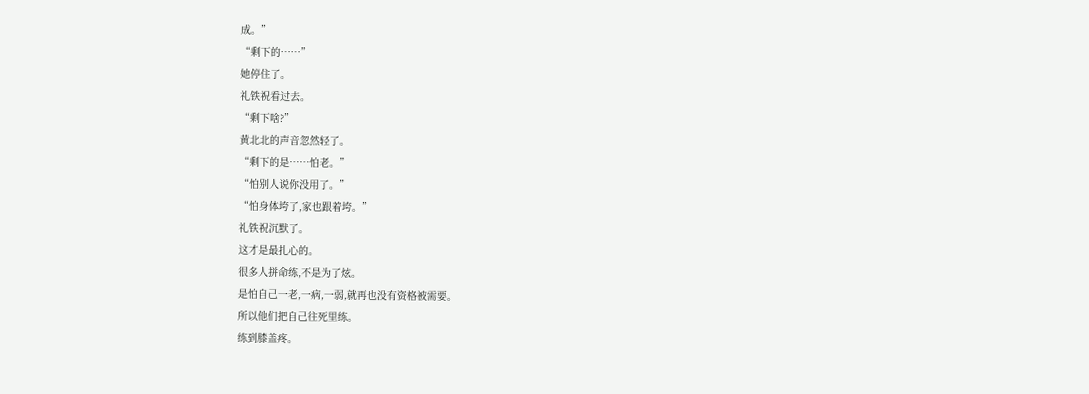成。”
“剩下的……”
她停住了。
礼铁祝看过去。
“剩下啥?”
黄北北的声音忽然轻了。
“剩下的是……怕老。”
“怕别人说你没用了。”
“怕身体垮了,家也跟着垮。”
礼铁祝沉默了。
这才是最扎心的。
很多人拼命练,不是为了炫。
是怕自己一老,一病,一弱,就再也没有资格被需要。
所以他们把自己往死里练。
练到膝盖疼。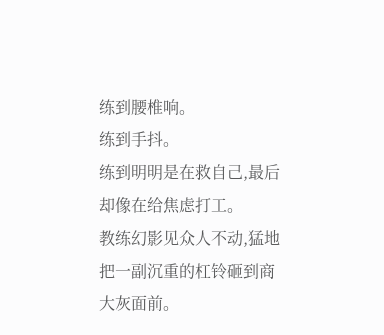练到腰椎响。
练到手抖。
练到明明是在救自己,最后却像在给焦虑打工。
教练幻影见众人不动,猛地把一副沉重的杠铃砸到商大灰面前。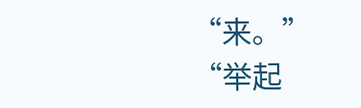“来。”
“举起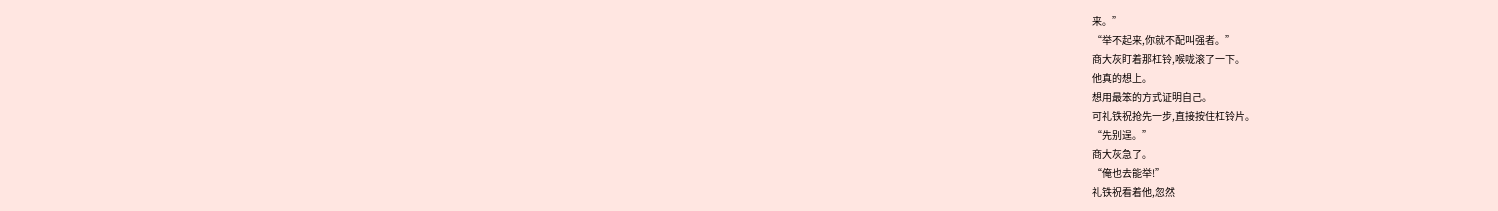来。”
“举不起来,你就不配叫强者。”
商大灰盯着那杠铃,喉咙滚了一下。
他真的想上。
想用最笨的方式证明自己。
可礼铁祝抢先一步,直接按住杠铃片。
“先别逞。”
商大灰急了。
“俺也去能举!”
礼铁祝看着他,忽然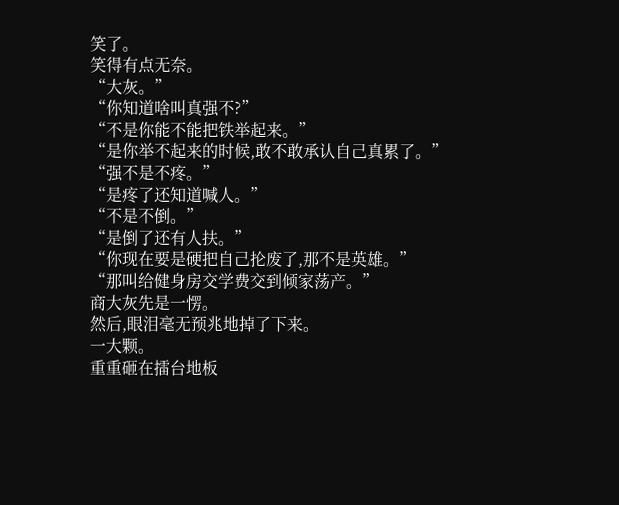笑了。
笑得有点无奈。
“大灰。”
“你知道啥叫真强不?”
“不是你能不能把铁举起来。”
“是你举不起来的时候,敢不敢承认自己真累了。”
“强不是不疼。”
“是疼了还知道喊人。”
“不是不倒。”
“是倒了还有人扶。”
“你现在要是硬把自己抡废了,那不是英雄。”
“那叫给健身房交学费交到倾家荡产。”
商大灰先是一愣。
然后,眼泪毫无预兆地掉了下来。
一大颗。
重重砸在擂台地板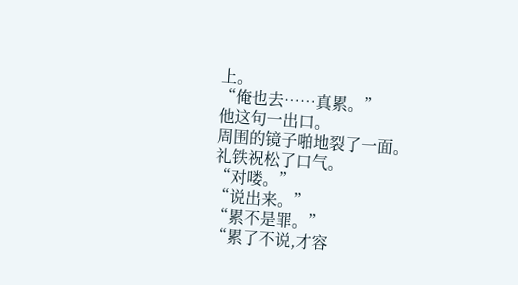上。
“俺也去……真累。”
他这句一出口。
周围的镜子啪地裂了一面。
礼铁祝松了口气。
“对喽。”
“说出来。”
“累不是罪。”
“累了不说,才容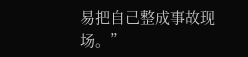易把自己整成事故现场。”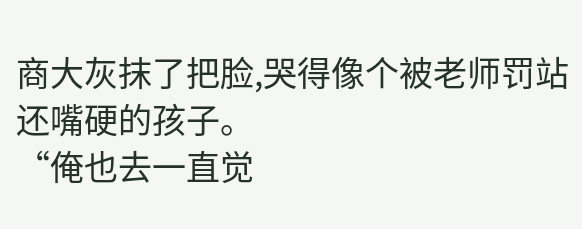商大灰抹了把脸,哭得像个被老师罚站还嘴硬的孩子。
“俺也去一直觉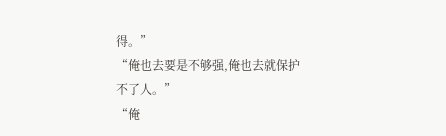得。”
“俺也去要是不够强,俺也去就保护不了人。”
“俺